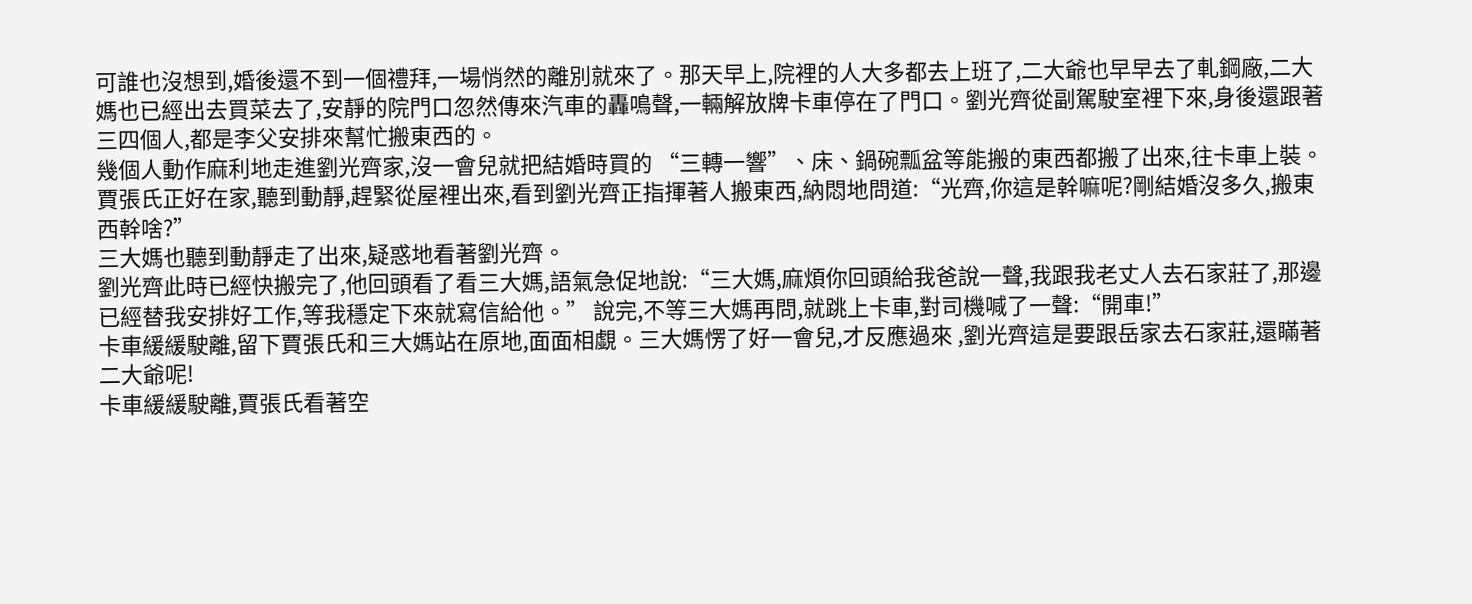可誰也沒想到,婚後還不到一個禮拜,一場悄然的離別就來了。那天早上,院裡的人大多都去上班了,二大爺也早早去了軋鋼廠,二大媽也已經出去買菜去了,安靜的院門口忽然傳來汽車的轟鳴聲,一輛解放牌卡車停在了門口。劉光齊從副駕駛室裡下來,身後還跟著三四個人,都是李父安排來幫忙搬東西的。
幾個人動作麻利地走進劉光齊家,沒一會兒就把結婚時買的 “三轉一響”、床、鍋碗瓢盆等能搬的東西都搬了出來,往卡車上裝。賈張氏正好在家,聽到動靜,趕緊從屋裡出來,看到劉光齊正指揮著人搬東西,納悶地問道:“光齊,你這是幹嘛呢?剛結婚沒多久,搬東西幹啥?”
三大媽也聽到動靜走了出來,疑惑地看著劉光齊。
劉光齊此時已經快搬完了,他回頭看了看三大媽,語氣急促地說:“三大媽,麻煩你回頭給我爸說一聲,我跟我老丈人去石家莊了,那邊已經替我安排好工作,等我穩定下來就寫信給他。” 說完,不等三大媽再問,就跳上卡車,對司機喊了一聲:“開車!”
卡車緩緩駛離,留下賈張氏和三大媽站在原地,面面相覷。三大媽愣了好一會兒,才反應過來 ,劉光齊這是要跟岳家去石家莊,還瞞著二大爺呢!
卡車緩緩駛離,賈張氏看著空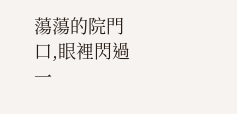蕩蕩的院門口,眼裡閃過一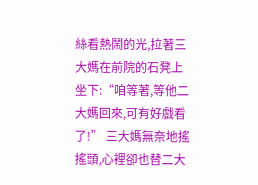絲看熱鬧的光,拉著三大媽在前院的石凳上坐下:“咱等著,等他二大媽回來,可有好戲看了!” 三大媽無奈地搖搖頭,心裡卻也替二大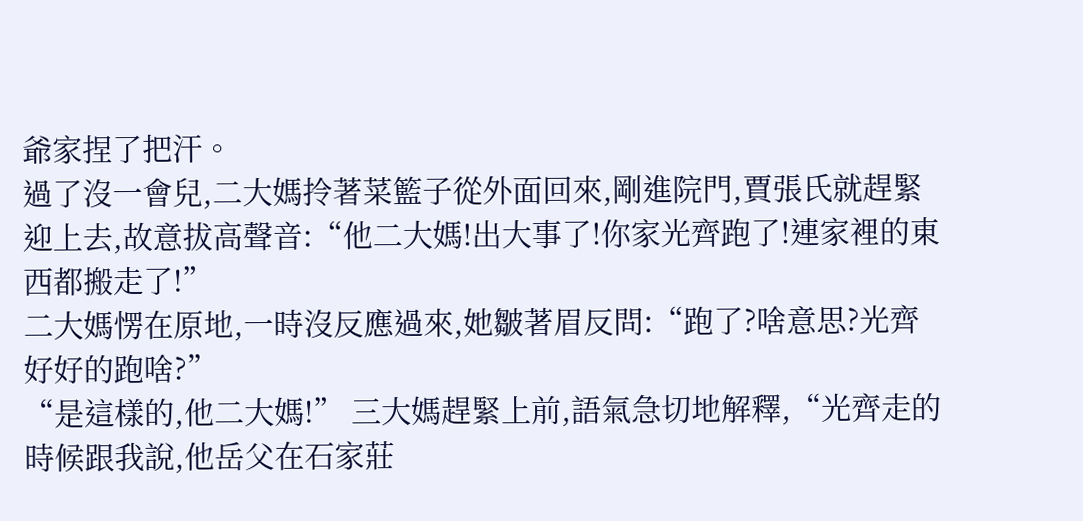爺家捏了把汗。
過了沒一會兒,二大媽拎著菜籃子從外面回來,剛進院門,賈張氏就趕緊迎上去,故意拔高聲音:“他二大媽!出大事了!你家光齊跑了!連家裡的東西都搬走了!”
二大媽愣在原地,一時沒反應過來,她皺著眉反問:“跑了?啥意思?光齊好好的跑啥?”
“是這樣的,他二大媽!” 三大媽趕緊上前,語氣急切地解釋,“光齊走的時候跟我說,他岳父在石家莊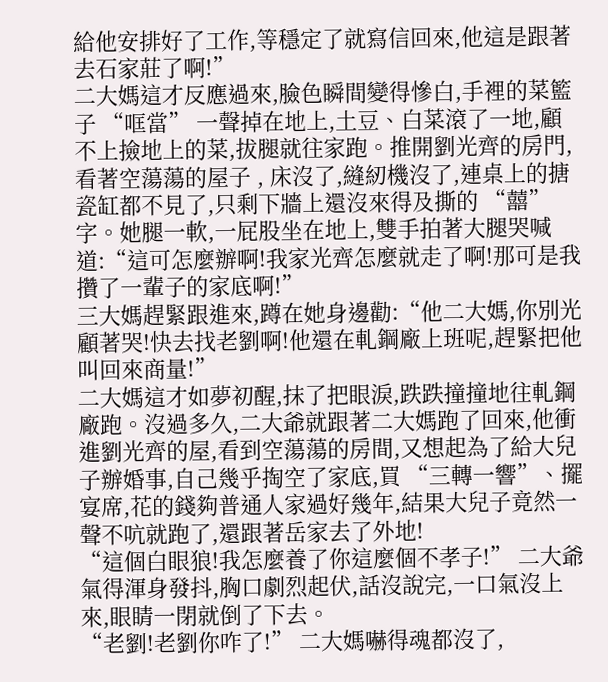給他安排好了工作,等穩定了就寫信回來,他這是跟著去石家莊了啊!”
二大媽這才反應過來,臉色瞬間變得慘白,手裡的菜籃子 “哐當” 一聲掉在地上,土豆、白菜滾了一地,顧不上撿地上的菜,拔腿就往家跑。推開劉光齊的房門,看著空蕩蕩的屋子 , 床沒了,縫紉機沒了,連桌上的搪瓷缸都不見了,只剩下牆上還沒來得及撕的 “囍” 字。她腿一軟,一屁股坐在地上,雙手拍著大腿哭喊道:“這可怎麼辦啊!我家光齊怎麼就走了啊!那可是我攢了一輩子的家底啊!”
三大媽趕緊跟進來,蹲在她身邊勸:“他二大媽,你別光顧著哭!快去找老劉啊!他還在軋鋼廠上班呢,趕緊把他叫回來商量!”
二大媽這才如夢初醒,抹了把眼淚,跌跌撞撞地往軋鋼廠跑。沒過多久,二大爺就跟著二大媽跑了回來,他衝進劉光齊的屋,看到空蕩蕩的房間,又想起為了給大兒子辦婚事,自己幾乎掏空了家底,買 “三轉一響”、擺宴席,花的錢夠普通人家過好幾年,結果大兒子竟然一聲不吭就跑了,還跟著岳家去了外地!
“這個白眼狼!我怎麼養了你這麼個不孝子!” 二大爺氣得渾身發抖,胸口劇烈起伏,話沒說完,一口氣沒上來,眼睛一閉就倒了下去。
“老劉!老劉你咋了!” 二大媽嚇得魂都沒了,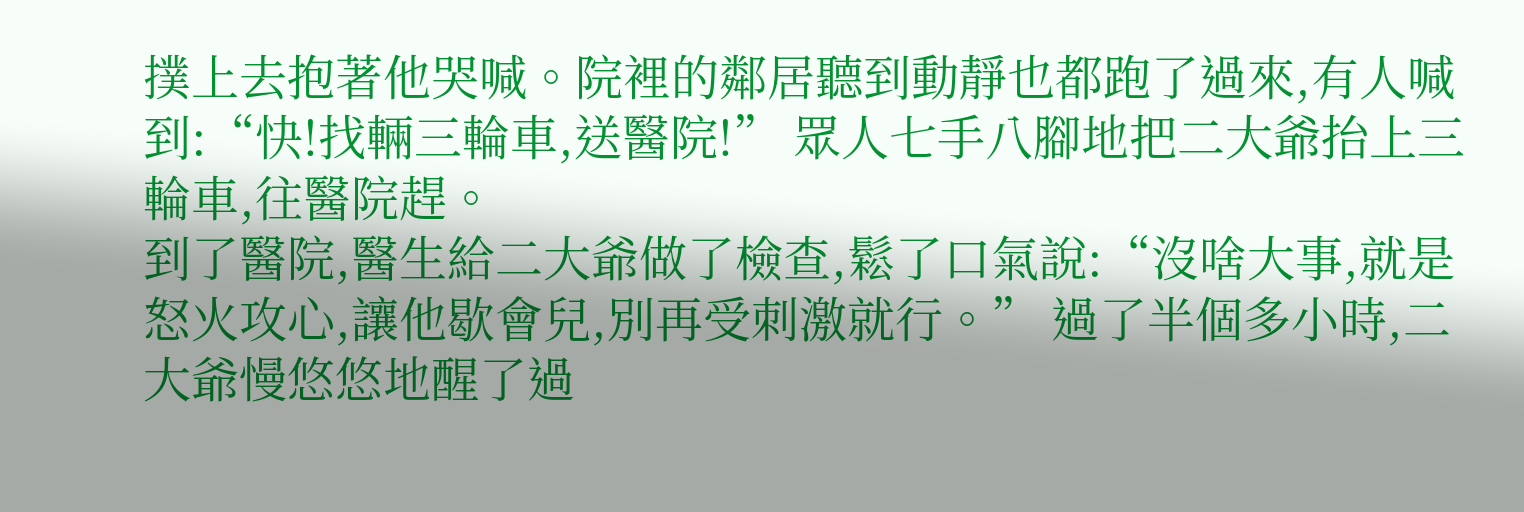撲上去抱著他哭喊。院裡的鄰居聽到動靜也都跑了過來,有人喊到:“快!找輛三輪車,送醫院!” 眾人七手八腳地把二大爺抬上三輪車,往醫院趕。
到了醫院,醫生給二大爺做了檢查,鬆了口氣說:“沒啥大事,就是怒火攻心,讓他歇會兒,別再受刺激就行。” 過了半個多小時,二大爺慢悠悠地醒了過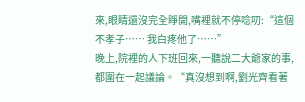來,眼睛還沒完全睜開,嘴裡就不停唸叨:“這個不孝子…… 我白疼他了……”
晚上,院裡的人下班回來,一聽說二大爺家的事,都圍在一起議論。“真沒想到啊,劉光齊看著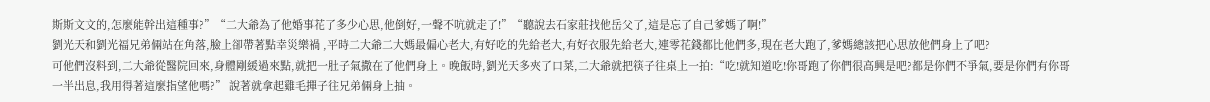斯斯文文的,怎麼能幹出這種事?”“二大爺為了他婚事花了多少心思,他倒好,一聲不吭就走了!”“聽說去石家莊找他岳父了,這是忘了自己爹媽了啊!”
劉光天和劉光福兄弟倆站在角落,臉上卻帶著點幸災樂禍 ,平時二大爺二大媽最偏心老大,有好吃的先給老大,有好衣服先給老大,連零花錢都比他們多,現在老大跑了,爹媽總該把心思放他們身上了吧?
可他們沒料到,二大爺從醫院回來,身體剛緩過來點,就把一肚子氣撒在了他們身上。晚飯時,劉光天多夾了口菜,二大爺就把筷子往桌上一拍:“吃!就知道吃!你哥跑了你們很高興是吧?都是你們不爭氣,要是你們有你哥一半出息,我用得著這麼指望他嗎?” 說著就拿起雞毛撣子往兄弟倆身上抽。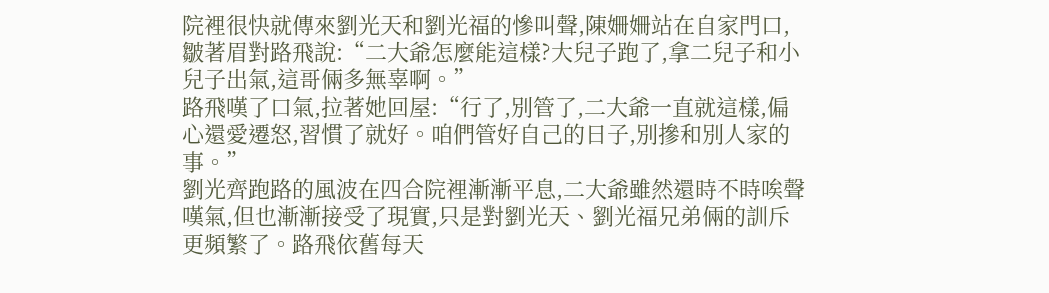院裡很快就傳來劉光天和劉光福的慘叫聲,陳姍姍站在自家門口,皺著眉對路飛說:“二大爺怎麼能這樣?大兒子跑了,拿二兒子和小兒子出氣,這哥倆多無辜啊。”
路飛嘆了口氣,拉著她回屋:“行了,別管了,二大爺一直就這樣,偏心還愛遷怒,習慣了就好。咱們管好自己的日子,別摻和別人家的事。”
劉光齊跑路的風波在四合院裡漸漸平息,二大爺雖然還時不時唉聲嘆氣,但也漸漸接受了現實,只是對劉光天、劉光福兄弟倆的訓斥更頻繁了。路飛依舊每天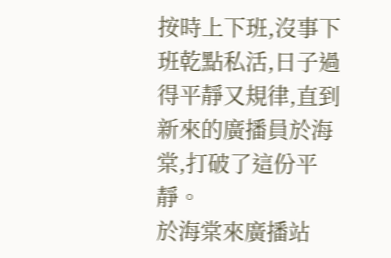按時上下班,沒事下班乾點私活,日子過得平靜又規律,直到新來的廣播員於海棠,打破了這份平靜。
於海棠來廣播站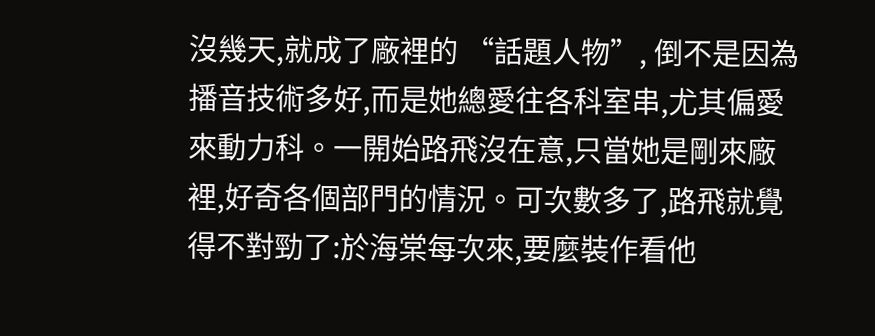沒幾天,就成了廠裡的 “話題人物”, 倒不是因為播音技術多好,而是她總愛往各科室串,尤其偏愛來動力科。一開始路飛沒在意,只當她是剛來廠裡,好奇各個部門的情況。可次數多了,路飛就覺得不對勁了:於海棠每次來,要麼裝作看他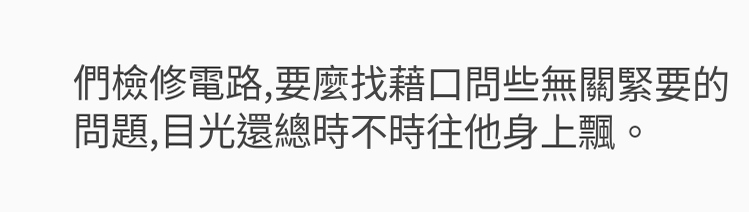們檢修電路,要麼找藉口問些無關緊要的問題,目光還總時不時往他身上飄。